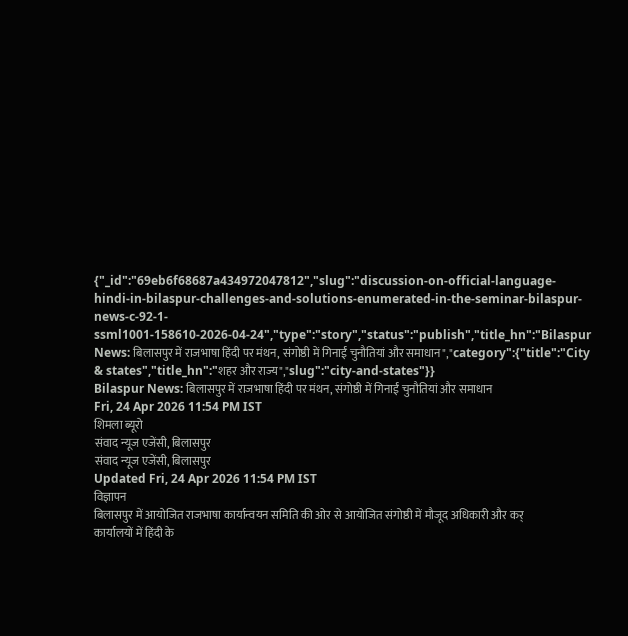{"_id":"69eb6f68687a434972047812","slug":"discussion-on-official-language-hindi-in-bilaspur-challenges-and-solutions-enumerated-in-the-seminar-bilaspur-news-c-92-1-ssml1001-158610-2026-04-24","type":"story","status":"publish","title_hn":"Bilaspur News: बिलासपुर में राजभाषा हिंदी पर मंथन, संगोष्ठी में गिनाईं चुनौतियां और समाधान","category":{"title":"City & states","title_hn":"शहर और राज्य","slug":"city-and-states"}}
Bilaspur News: बिलासपुर में राजभाषा हिंदी पर मंथन, संगोष्ठी में गिनाईं चुनौतियां और समाधान
Fri, 24 Apr 2026 11:54 PM IST
शिमला ब्यूरो
संवाद न्यूज एजेंसी, बिलासपुर
संवाद न्यूज एजेंसी, बिलासपुर
Updated Fri, 24 Apr 2026 11:54 PM IST
विज्ञापन
बिलासपुर में आयोजित राजभाषा कार्यान्वयन समिति की ओर से आयोजित संगोष्ठी में मौजूद अधिकारी और कर्
कार्यालयों में हिंदी के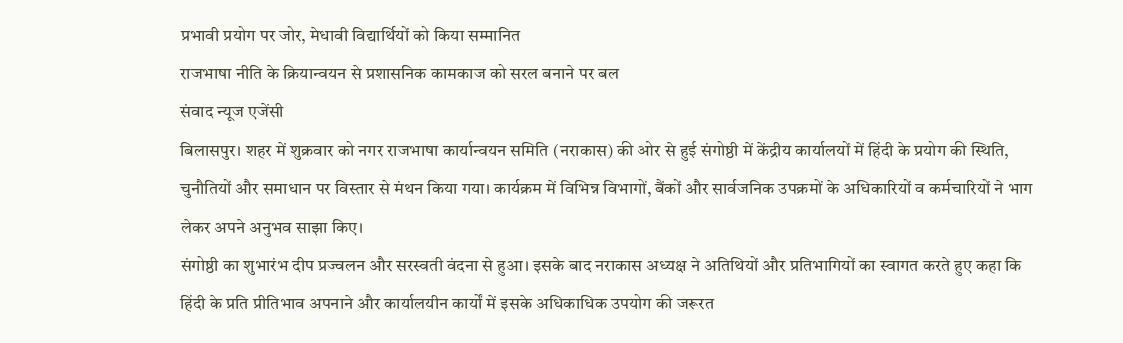प्रभावी प्रयोग पर जोर, मेधावी विद्यार्थियों को किया सम्मानित
राजभाषा नीति के क्रियान्वयन से प्रशासनिक कामकाज को सरल बनाने पर बल
संवाद न्यूज एजेंसी
बिलासपुर। शहर में शुक्रवार को नगर राजभाषा कार्यान्वयन समिति (नराकास) की ओर से हुई संगोष्ठी में केंद्रीय कार्यालयों में हिंदी के प्रयोग की स्थिति, चुनौतियों और समाधान पर विस्तार से मंथन किया गया। कार्यक्रम में विभिन्न विभागों, बैंकों और सार्वजनिक उपक्रमों के अधिकारियों व कर्मचारियों ने भाग लेकर अपने अनुभव साझा किए।
संगोष्ठी का शुभारंभ दीप प्रज्वलन और सरस्वती वंदना से हुआ। इसके बाद नराकास अध्यक्ष ने अतिथियों और प्रतिभागियों का स्वागत करते हुए कहा कि हिंदी के प्रति प्रीतिभाव अपनाने और कार्यालयीन कार्यों में इसके अधिकाधिक उपयोग की जरूरत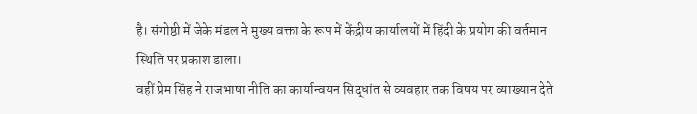है। संगोष्ठी में जेके मंडल ने मुख्य वक्ता के रूप में केंद्रीय कार्यालयों में हिंदी के प्रयोग की वर्तमान स्थिति पर प्रकाश डाला।
वहीं प्रेम सिंह ने राजभाषा नीति का कार्यान्वयन सिद्धांत से व्यवहार तक विषय पर व्याख्यान देते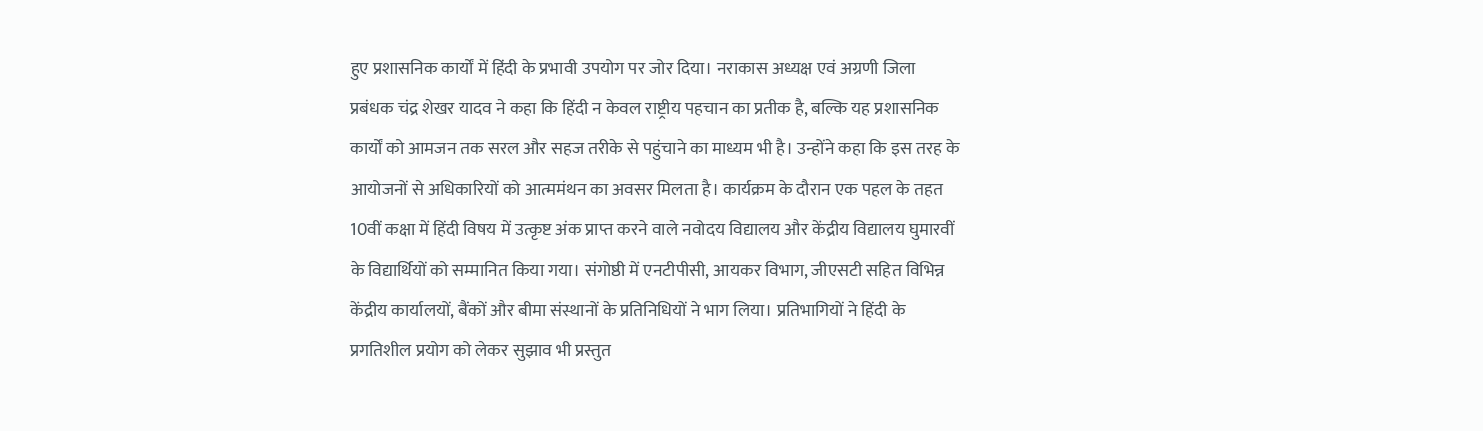हुए प्रशासनिक कार्यों में हिंदी के प्रभावी उपयोग पर जोर दिया। नराकास अध्यक्ष एवं अग्रणी जिला प्रबंधक चंद्र शेखर यादव ने कहा कि हिंदी न केवल राष्ट्रीय पहचान का प्रतीक है, बल्कि यह प्रशासनिक कार्यों को आमजन तक सरल और सहज तरीके से पहुंचाने का माध्यम भी है। उन्होंने कहा कि इस तरह के आयोजनों से अधिकारियों को आत्ममंथन का अवसर मिलता है। कार्यक्रम के दौरान एक पहल के तहत 10वीं कक्षा में हिंदी विषय में उत्कृष्ट अंक प्राप्त करने वाले नवोदय विद्यालय और केंद्रीय विद्यालय घुमारवीं के विद्यार्थियों को सम्मानित किया गया। संगोष्ठी में एनटीपीसी, आयकर विभाग, जीएसटी सहित विभिन्न केंद्रीय कार्यालयों, बैंकों और बीमा संस्थानों के प्रतिनिधियों ने भाग लिया। प्रतिभागियों ने हिंदी के प्रगतिशील प्रयोग को लेकर सुझाव भी प्रस्तुत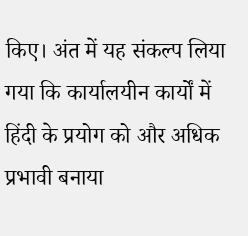किए। अंत में यह संकल्प लिया गया कि कार्यालयीन कार्यों में हिंदी के प्रयोग को और अधिक प्रभावी बनाया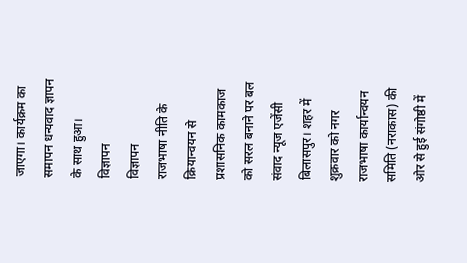जाएगा। कार्यक्रम का समापन धन्यवाद ज्ञापन के साथ हुआ।
विज्ञापन
विज्ञापन
राजभाषा नीति के क्रियान्वयन से प्रशासनिक कामकाज को सरल बनाने पर बल
संवाद न्यूज एजेंसी
बिलासपुर। शहर में शुक्रवार को नगर राजभाषा कार्यान्वयन समिति (नराकास) की ओर से हुई संगोष्ठी में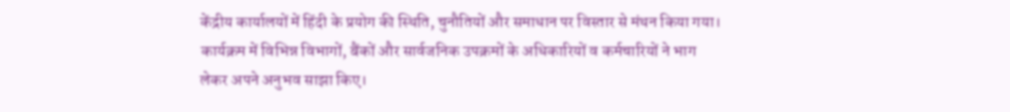केंद्रीय कार्यालयों में हिंदी के प्रयोग की स्थिति, चुनौतियों और समाधान पर विस्तार से मंथन किया गया। कार्यक्रम में विभिन्न विभागों, बैंकों और सार्वजनिक उपक्रमों के अधिकारियों व कर्मचारियों ने भाग लेकर अपने अनुभव साझा किए।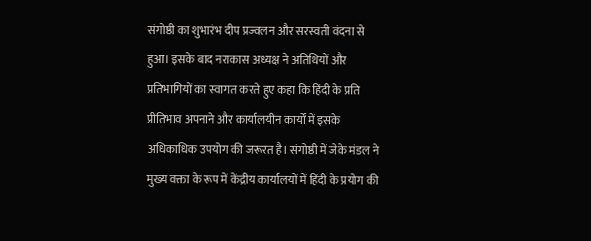संगोष्ठी का शुभारंभ दीप प्रज्वलन और सरस्वती वंदना से हुआ। इसके बाद नराकास अध्यक्ष ने अतिथियों और प्रतिभागियों का स्वागत करते हुए कहा कि हिंदी के प्रति प्रीतिभाव अपनाने और कार्यालयीन कार्यों में इसके अधिकाधिक उपयोग की जरूरत है। संगोष्ठी में जेके मंडल ने मुख्य वक्ता के रूप में केंद्रीय कार्यालयों में हिंदी के प्रयोग की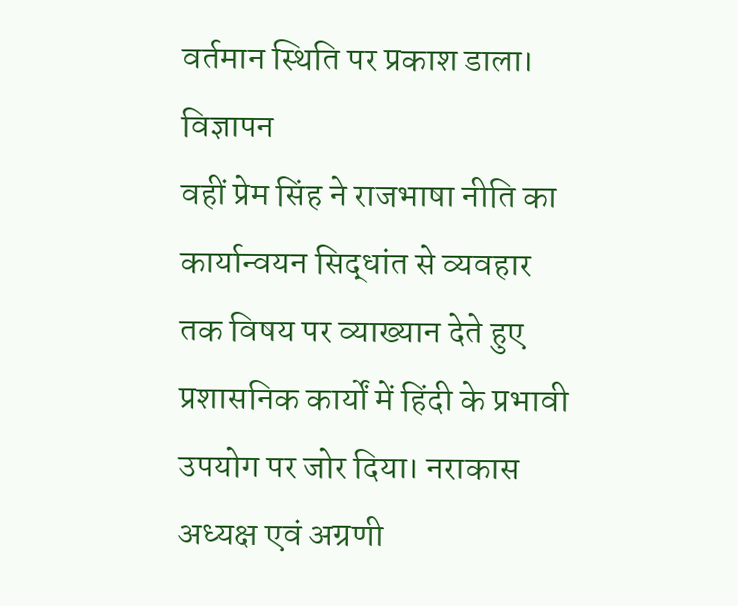वर्तमान स्थिति पर प्रकाश डाला।
विज्ञापन
वहीं प्रेम सिंह ने राजभाषा नीति का कार्यान्वयन सिद्धांत से व्यवहार तक विषय पर व्याख्यान देते हुए प्रशासनिक कार्यों में हिंदी के प्रभावी उपयोग पर जोर दिया। नराकास अध्यक्ष एवं अग्रणी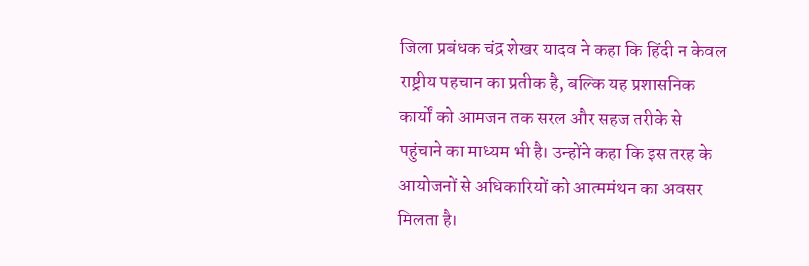जिला प्रबंधक चंद्र शेखर यादव ने कहा कि हिंदी न केवल राष्ट्रीय पहचान का प्रतीक है, बल्कि यह प्रशासनिक कार्यों को आमजन तक सरल और सहज तरीके से पहुंचाने का माध्यम भी है। उन्होंने कहा कि इस तरह के आयोजनों से अधिकारियों को आत्ममंथन का अवसर मिलता है।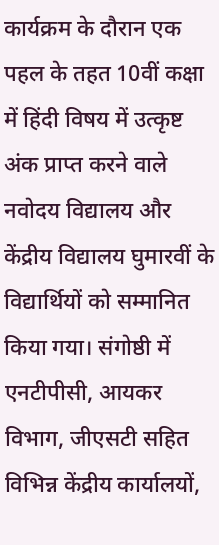कार्यक्रम के दौरान एक पहल के तहत 10वीं कक्षा में हिंदी विषय में उत्कृष्ट अंक प्राप्त करने वाले नवोदय विद्यालय और केंद्रीय विद्यालय घुमारवीं के विद्यार्थियों को सम्मानित किया गया। संगोष्ठी में एनटीपीसी, आयकर विभाग, जीएसटी सहित विभिन्न केंद्रीय कार्यालयों,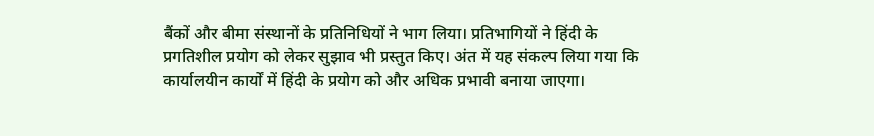बैंकों और बीमा संस्थानों के प्रतिनिधियों ने भाग लिया। प्रतिभागियों ने हिंदी के प्रगतिशील प्रयोग को लेकर सुझाव भी प्रस्तुत किए। अंत में यह संकल्प लिया गया कि कार्यालयीन कार्यों में हिंदी के प्रयोग को और अधिक प्रभावी बनाया जाएगा।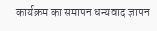कार्यक्रम का समापन धन्यवाद ज्ञापन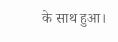के साथ हुआ।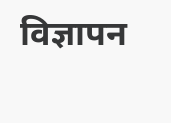विज्ञापन